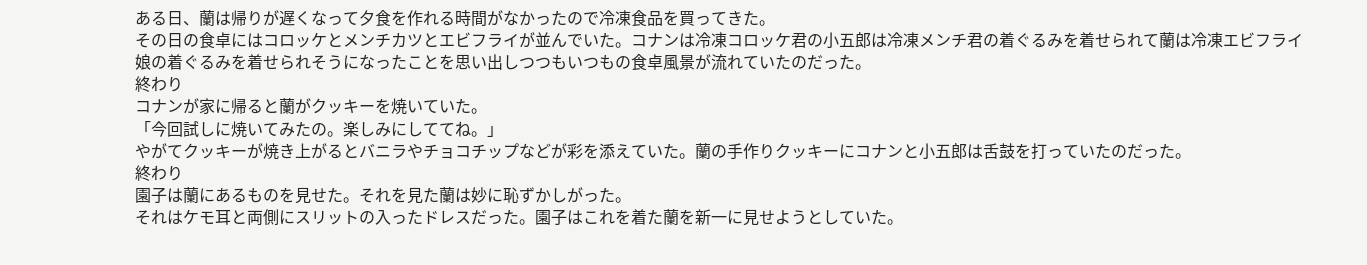ある日、蘭は帰りが遅くなって夕食を作れる時間がなかったので冷凍食品を買ってきた。
その日の食卓にはコロッケとメンチカツとエビフライが並んでいた。コナンは冷凍コロッケ君の小五郎は冷凍メンチ君の着ぐるみを着せられて蘭は冷凍エビフライ娘の着ぐるみを着せられそうになったことを思い出しつつもいつもの食卓風景が流れていたのだった。
終わり
コナンが家に帰ると蘭がクッキーを焼いていた。
「今回試しに焼いてみたの。楽しみにしててね。」
やがてクッキーが焼き上がるとバニラやチョコチップなどが彩を添えていた。蘭の手作りクッキーにコナンと小五郎は舌鼓を打っていたのだった。
終わり
園子は蘭にあるものを見せた。それを見た蘭は妙に恥ずかしがった。
それはケモ耳と両側にスリットの入ったドレスだった。園子はこれを着た蘭を新一に見せようとしていた。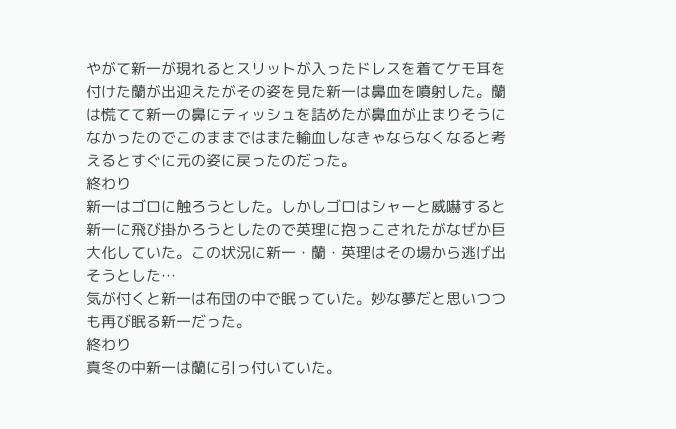やがて新一が現れるとスリットが入ったドレスを着てケモ耳を付けた蘭が出迎えたがその姿を見た新一は鼻血を噴射した。蘭は慌てて新一の鼻にティッシュを詰めたが鼻血が止まりそうになかったのでこのままではまた輸血しなきゃならなくなると考えるとすぐに元の姿に戻ったのだった。
終わり
新一はゴロに触ろうとした。しかしゴロはシャーと威嚇すると新一に飛び掛かろうとしたので英理に抱っこされたがなぜか巨大化していた。この状況に新一・蘭・英理はその場から逃げ出そうとした…
気が付くと新一は布団の中で眠っていた。妙な夢だと思いつつも再び眠る新一だった。
終わり
真冬の中新一は蘭に引っ付いていた。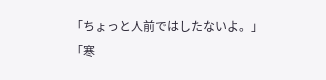「ちょっと人前ではしたないよ。」
「寒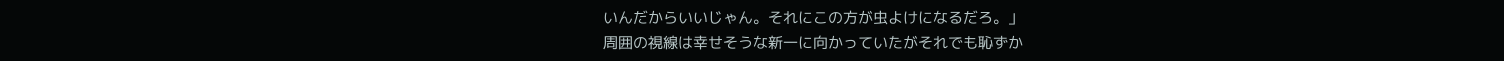いんだからいいじゃん。それにこの方が虫よけになるだろ。」
周囲の視線は幸せそうな新一に向かっていたがそれでも恥ずか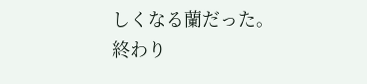しくなる蘭だった。
終わり